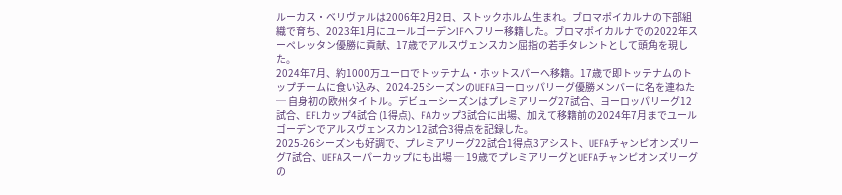ルーカス・ベリヴァルは2006年2月2日、ストックホルム生まれ。ブロマポイカルナの下部組織で育ち、2023年1月にユールゴーデンIFへフリー移籍した。ブロマポイカルナでの2022年スーペレッタン優勝に貢献、17歳でアルスヴェンスカン屈指の若手タレントとして頭角を現した。
2024年7月、約1000万ユーロでトッテナム・ホットスパーへ移籍。17歳で即トッテナムのトップチームに食い込み、2024-25シーズンのUEFAヨーロッパリーグ優勝メンバーに名を連ねた ─ 自身初の欧州タイトル。デビューシーズンはプレミアリーグ27試合、ヨーロッパリーグ12試合、EFLカップ4試合 (1得点)、FAカップ3試合に出場、加えて移籍前の2024年7月までユールゴーデンでアルスヴェンスカン12試合3得点を記録した。
2025-26シーズンも好調で、プレミアリーグ22試合1得点3アシスト、UEFAチャンピオンズリーグ7試合、UEFAスーパーカップにも出場 ─ 19歳でプレミアリーグとUEFAチャンピオンズリーグの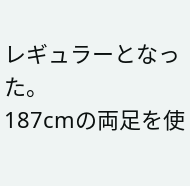レギュラーとなった。
187cmの両足を使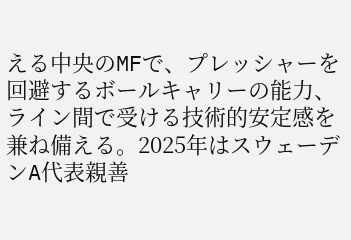える中央のMFで、プレッシャーを回避するボールキャリーの能力、ライン間で受ける技術的安定感を兼ね備える。2025年はスウェーデンA代表親善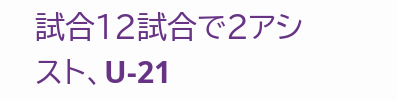試合12試合で2アシスト、U-21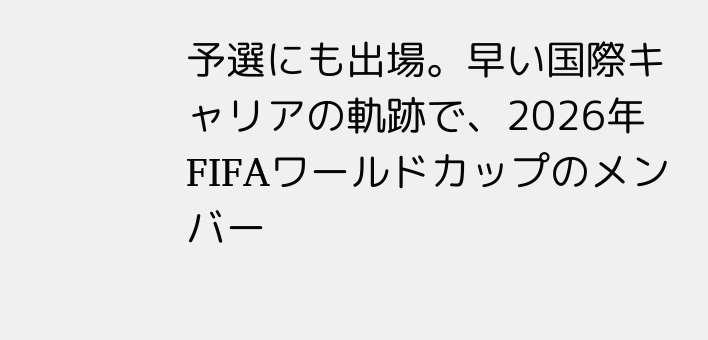予選にも出場。早い国際キャリアの軌跡で、2026年FIFAワールドカップのメンバー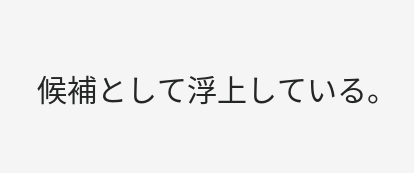候補として浮上している。